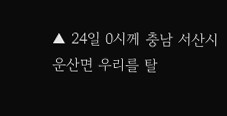▲ 24일 0시께 충남 서산시 운산면 우리를 탈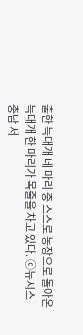출한 늑대개 네 마리 중 스스로 농장으로 돌아온 늑대개 한 마리가 목줄을 차고 있다. ⓒ뉴시스
충남 서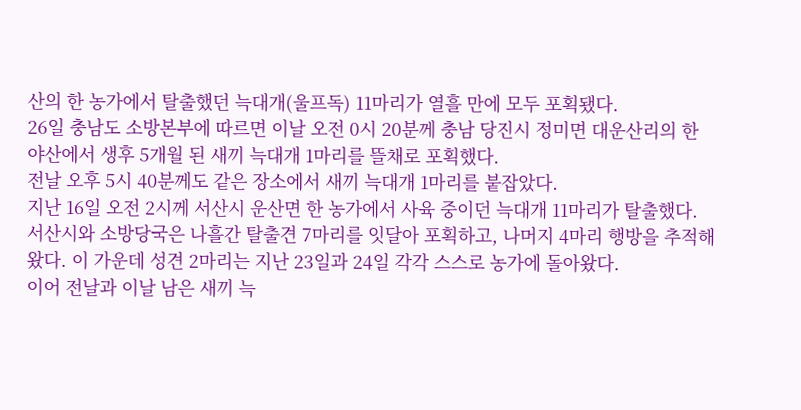산의 한 농가에서 탈출했던 늑대개(울프독) 11마리가 열흘 만에 모두 포획됐다.
26일 충남도 소방본부에 따르면 이날 오전 0시 20분께 충남 당진시 정미면 대운산리의 한 야산에서 생후 5개월 된 새끼 늑대개 1마리를 뜰채로 포획했다.
전날 오후 5시 40분께도 같은 장소에서 새끼 늑대개 1마리를 붙잡았다.
지난 16일 오전 2시께 서산시 운산면 한 농가에서 사육 중이던 늑대개 11마리가 탈출했다.
서산시와 소방당국은 나흘간 탈출견 7마리를 잇달아 포획하고, 나머지 4마리 행방을 추적해 왔다. 이 가운데 성견 2마리는 지난 23일과 24일 각각 스스로 농가에 돌아왔다.
이어 전날과 이날 남은 새끼 늑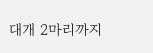대개 2마리까지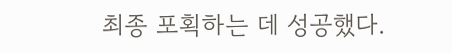최종 포획하는 데 성공했다.